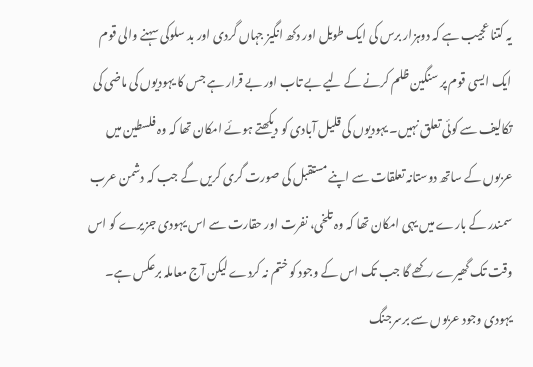یہ کتنا عجیب ہے کہ دوہزار برس کی ایک طویل اور دکھ انگیز جہاں گردی اور بد سلوکی سہنے والی قوم ایک ایسی قوم پر سنگین ظلم کرنے کے لیے بے تاب اور بے قرار ہے جس کا یہودیوں کی ماضی کی تکالیف سے کوئی تعلق نہیں۔ یہودیوں کی قلیل آبادی کو دیکھتے ہوئے امکان تھا کہ وہ فلسطین میں عربوں کے ساتھ دوستانہ تعلقات سے اپنے مستقبل کی صورت گری کریں گے جب کہ دشمن عرب سمندر کے بارے میں یہی امکان تھا کہ وہ تلخی، نفرت اور حقارت سے اس یہودی جزیرے کو اس وقت تک گھیرے رکھے گا جب تک اس کے وجود کو ختم نہ کردے لیکن آج معاملہ برعکس ہے۔ یہودی وجود عربوں سے برسرجنگ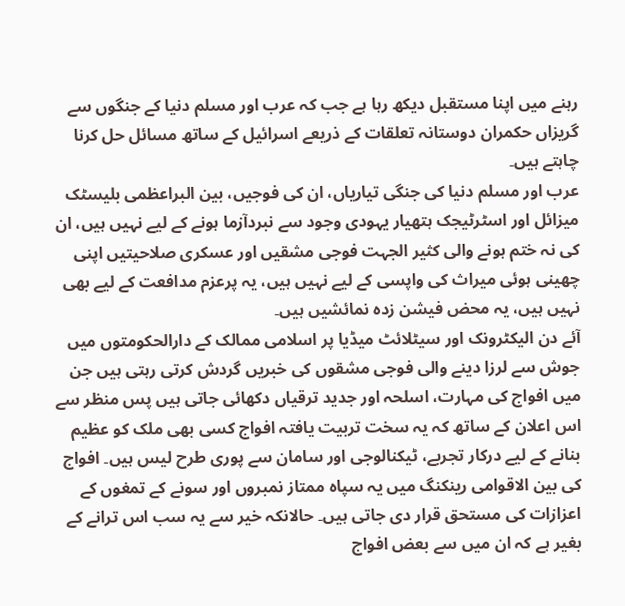رہنے میں اپنا مستقبل دیکھ رہا ہے جب کہ عرب اور مسلم دنیا کے جنگوں سے گریزاں حکمران دوستانہ تعلقات کے ذریعے اسرائیل کے ساتھ مسائل حل کرنا چاہتے ہیں۔
عرب اور مسلم دنیا کی جنگی تیاریاں، ان کی فوجیں، بین البراعظمی بلیسٹک میزائل اور اسٹرٹیجک ہتھیار یہودی وجود سے نبردآزما ہونے کے لیے نہیں ہیں، ان کی نہ ختم ہونے والی کثیر الجہت فوجی مشقیں اور عسکری صلاحیتیں اپنی چھینی ہوئی میراث کی واپسی کے لیے نہیں ہیں، یہ پرعزم مدافعت کے لیے بھی نہیں ہیں، یہ محض فیشن زدہ نمائشیں ہیں۔
آئے دن الیکٹرونک اور سیٹلائٹ میڈیا پر اسلامی ممالک کے دارالحکومتوں میں جوش سے لرزا دینے والی فوجی مشقوں کی خبریں گردش کرتی رہتی ہیں جن میں افواج کی مہارت، اسلحہ اور جدید ترقیاں دکھائی جاتی ہیں پس منظر سے اس اعلان کے ساتھ کہ یہ سخت تربیت یافتہ افواج کسی بھی ملک کو عظیم بنانے کے لیے درکار تجربے، ٹیکنالوجی اور سامان سے پوری طرح لیس ہیں۔ افواج کی بین الاقوامی رینکنگ میں یہ سپاہ ممتاز نمبروں اور سونے کے تمغوں کے اعزازات کی مستحق قرار دی جاتی ہیں۔ حالانکہ خیر سے یہ سب اس ترانے کے بغیر ہے کہ ان میں سے بعض افواج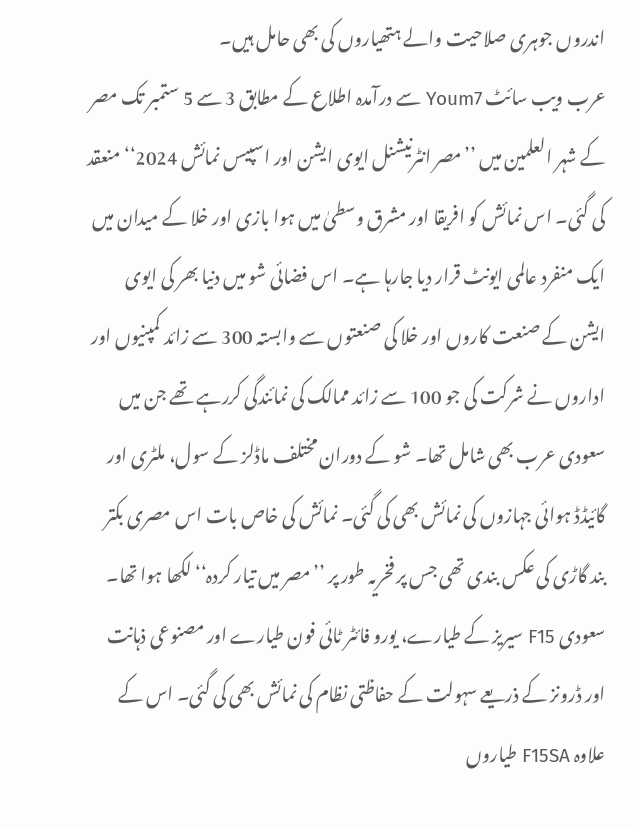اندروں جوہری صلاحیت والے ہتھیاروں کی بھی حامل ہیں۔
عرب ویب سائٹ Youm7 سے درآمدہ اطلاع کے مطابق 3 سے 5 ستمبر تک مصر کے شہر العلمین میں ’’مصر انٹرنیشنل ایوی ایشن اور اسپیس نمائش 2024‘‘ منعقد کی گئی۔ اس نمائش کو افریقا اور مشرق وسطیٰ میں ہوا بازی اور خلا کے میدان میں ایک منفرد عالمی ایونٹ قرار دیا جارہا ہے۔ اس فضائی شو میں دنیا بھر کی ایوی ایشن کے صنعت کاروں اور خلا کی صنعتوں سے وابستہ 300 سے زائد کمپنیوں اور اداروں نے شرکت کی جو 100 سے زائد ممالک کی نمائندگی کررہے تھے جن میں سعودی عرب بھی شامل تھا۔ شو کے دوران مختلف ماڈلز کے سول، ملٹری اور گائیڈڈ ہوائی جہازوں کی نمائش بھی کی گئی۔ نمائش کی خاص بات اس مصری بکتر بند گاڑی کی عکس بندی تھی جس پر فخریہ طور پر ’’مصر میں تیار کردہ‘‘ لکھا ہوا تھا۔
سعودی F15 سیریز کے طیارے، یورو فائٹر ٹائی فون طیارے اور مصنوعی ذہانت اور ڈرونز کے ذریعے سہولت کے حفاظتی نظام کی نمائش بھی کی گئی۔ اس کے علاوہ F15SA طیاروں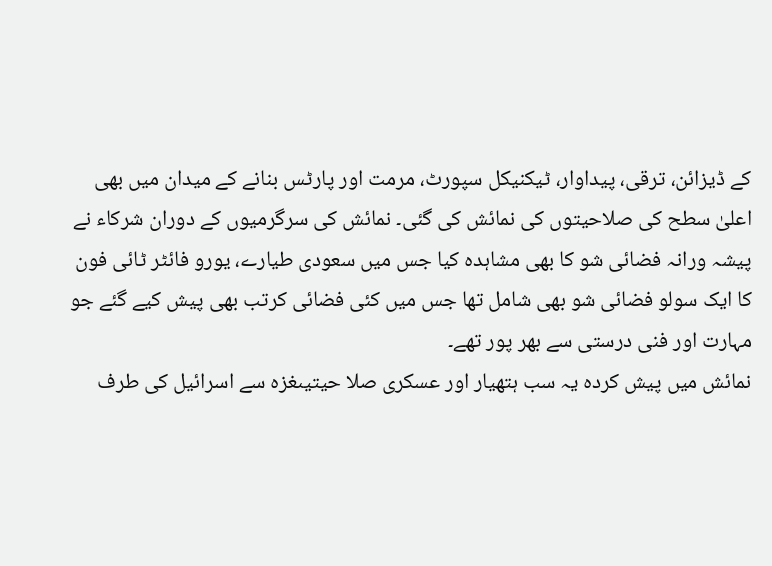کے ڈیزائن، ترقی، پیداوار، ٹیکنیکل سپورٹ، مرمت اور پارٹس بنانے کے میدان میں بھی اعلیٰ سطح کی صلاحیتوں کی نمائش کی گئی۔ نمائش کی سرگرمیوں کے دوران شرکاء نے پیشہ ورانہ فضائی شو کا بھی مشاہدہ کیا جس میں سعودی طیارے، یورو فائٹر ٹائی فون کا ایک سولو فضائی شو بھی شامل تھا جس میں کئی فضائی کرتب بھی پیش کیے گئے جو مہارت اور فنی درستی سے بھر پور تھے۔
نمائش میں پیش کردہ یہ سب ہتھیار اور عسکری صلا حیتیںغزہ سے اسرائیل کی طرف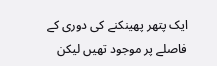ایک پتھر پھینکنے کی دوری کے فاصلے پر موجود تھیں لیکن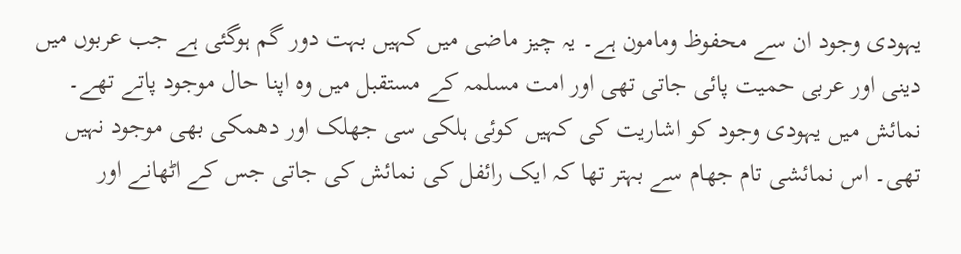یہودی وجود ان سے محفوظ ومامون ہے۔ یہ چیز ماضی میں کہیں بہت دور گم ہوگئی ہے جب عربوں میں دینی اور عربی حمیت پائی جاتی تھی اور امت مسلمہ کے مستقبل میں وہ اپنا حال موجود پاتے تھے۔ نمائش میں یہودی وجود کو اشاریت کی کہیں کوئی ہلکی سی جھلک اور دھمکی بھی موجود نہیں تھی۔ اس نمائشی تام جھام سے بہتر تھا کہ ایک رائفل کی نمائش کی جاتی جس کے اٹھانے اور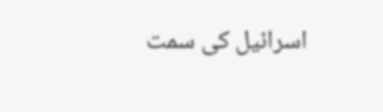اسرائیل کی سمت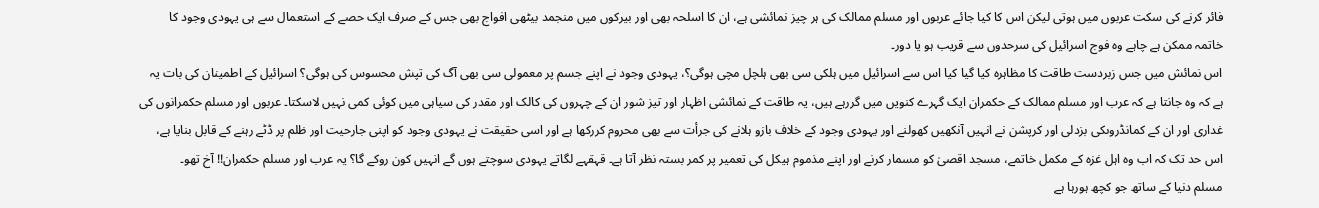فائر کرنے کی سکت عربوں میں ہوتی لیکن اس کا کیا جائے عربوں اور مسلم ممالک کی ہر چیز نمائشی ہے، ان کا اسلحہ بھی اور بیرکوں میں منجمد بیٹھی افواج بھی جس کے صرف ایک حصے کے استعمال سے ہی یہودی وجود کا خاتمہ ممکن ہے چاہے وہ فوج اسرائیل کی سرحدوں سے قریب ہو یا دور۔
اس نمائش میں جس زبردست طاقت کا مظاہرہ کیا گیا کیا اس سے اسرائیل میں ہلکی سی بھی ہلچل مچی ہوگی؟، یہودی وجود نے اپنے جسم پر معمولی سی بھی آگ کی تپش محسوس کی ہوگی؟ اسرائیل کے اطمینان کی بات یہ ہے کہ وہ جانتا ہے کہ عرب اور مسلم ممالک کے حکمران ایک گہرے کنویں میں گررہے ہیں، یہ طاقت کے نمائشی اظہار اور تیز شور ان کے چہروں کی کالک اور مقدر کی سیاہی میں کوئی کمی نہیں لاسکتا۔ عربوں اور مسلم حکمرانوں کی غداری اور ان کے کمانڈروںکی بزدلی اور کرپشن نے انہیں آنکھیں کھولنے اور یہودی وجود کے خلاف بازو ہلانے کی جرأت سے بھی محروم کررکھا ہے اور اسی حقیقت نے یہودی وجود کو اپنی جارحیت اور ظلم پر ڈٹے رہنے کے قابل بنایا ہے، اس حد تک کہ اب وہ اہل غزہ کے مکمل خاتمے، مسجد اقصیٰ کو مسمار کرنے اور اپنے مذموم ہیکل کی تعمیر پر کمر بستہ نظر آتا ہے۔ قہقہے لگاتے یہودی سوچتے ہوں گے انہیں کون روکے گا؟ یہ عرب اور مسلم حکمران!! آخ تھو۔
مسلم دنیا کے ساتھ جو کچھ ہورہا ہے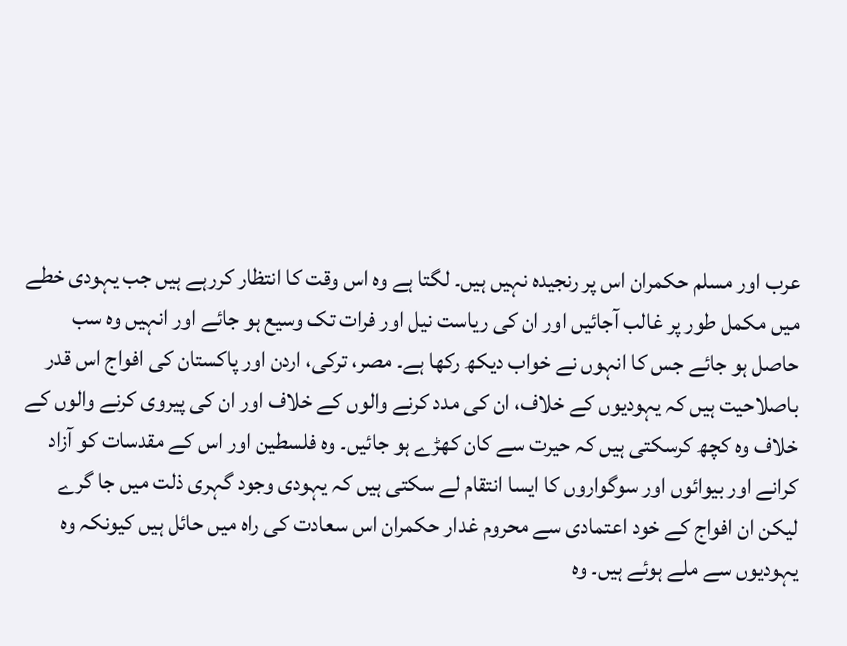عرب اور مسلم حکمران اس پر رنجیدہ نہیں ہیں۔ لگتا ہے وہ اس وقت کا انتظار کررہے ہیں جب یہودی خطے میں مکمل طور پر غالب آجائیں اور ان کی ریاست نیل اور فرات تک وسیع ہو جائے اور انہیں وہ سب حاصل ہو جائے جس کا انہوں نے خواب دیکھ رکھا ہے۔ مصر، ترکی، اردن اور پاکستان کی افواج اس قدر باصلاحیت ہیں کہ یہودیوں کے خلاف، ان کی مدد کرنے والوں کے خلاف اور ان کی پیروی کرنے والوں کے خلاف وہ کچھ کرسکتی ہیں کہ حیرت سے کان کھڑے ہو جائیں۔ وہ فلسطین اور اس کے مقدسات کو آزاد کرانے اور بیوائوں اور سوگواروں کا ایسا انتقام لے سکتی ہیں کہ یہودی وجود گہری ذلت میں جا گرے لیکن ان افواج کے خود اعتمادی سے محروم غدار حکمران اس سعادت کی راہ میں حائل ہیں کیونکہ وہ یہودیوں سے ملے ہوئے ہیں۔ وہ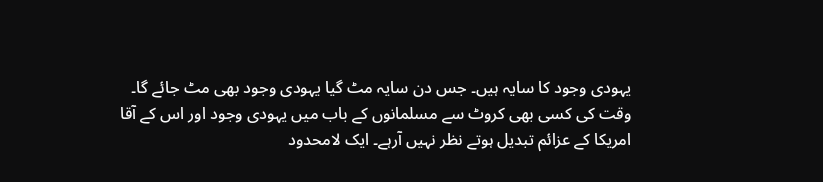یہودی وجود کا سایہ ہیں۔ جس دن سایہ مٹ گیا یہودی وجود بھی مٹ جائے گا۔
وقت کی کسی بھی کروٹ سے مسلمانوں کے باب میں یہودی وجود اور اس کے آقا امریکا کے عزائم تبدیل ہوتے نظر نہیں آرہے۔ ایک لامحدود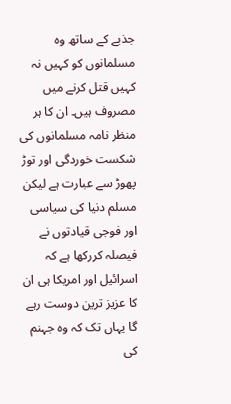جذبے کے ساتھ وہ مسلمانوں کو کہیں نہ کہیں قتل کرنے میں مصروف ہیں۔ ان کا ہر منظر نامہ مسلمانوں کی شکست خوردگی اور توڑ پھوڑ سے عبارت ہے لیکن مسلم دنیا کی سیاسی اور فوجی قیادتوں نے فیصلہ کررکھا ہے کہ اسرائیل اور امریکا ہی ان کا عزیز ترین دوست رہے گا یہاں تک کہ وہ جہنم کی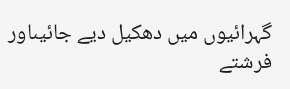گہرائیوں میں دھکیل دیے جائیںاور فرشتے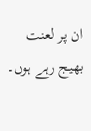ان پر لعنت بھیج رہے ہوں۔